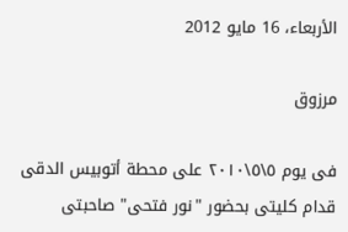الأربعاء، 16 مايو 2012

مرزوق

فى يوم ٥\٥\٢٠١٠ على محطة أتوبيس الدقى قدام كليتى بحضور "نور فتحى" صاحبتى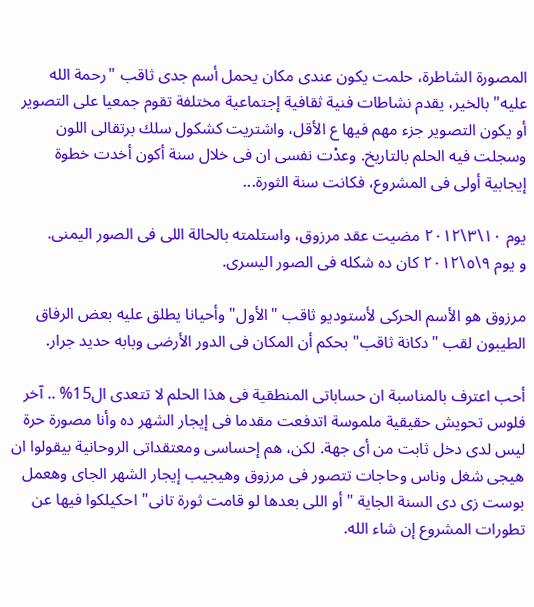المصورة الشاطرة، حلمت يكون عندى مكان يحمل أسم جدى ثاقب "رحمة الله عليه" بالخير، يقدم نشاطات فنية ثقافية إجتماعية مختلفة تقوم جمعيا على التصوير أو يكون التصوير جزء مهم فيها ع الأقل، واشتريت كشكول سلك برتقالى اللون وسجلت فيه الحلم بالتاريخ. وعدْت نفسى ان فى خلال سنة أكون أخدت خطوة إيجابية أولى فى المشروع، فكانت سنة الثورة...

يوم ١٠\٣\٢٠١٢ مضيت عقد مرزوق، واستلمته بالحالة اللى فى الصور اليمنى.
و يوم ٩\٥\٢٠١٢ كان ده شكله فى الصور اليسرى.

مرزوق هو الأسم الحركى لأستوديو ثاقب "الأول" وأحيانا يطلق عليه بعض الرفاق الطيبون لقب "دكانة ثاقب" بحكم أن المكان فى الدور الأرضى وبابه حديد جرار.

أحب اعترف بالمناسبة ان حساباتى المنطقية فى هذا الحلم لا تتعدى ال15% .. آخر فلوس تحويش حقيقية ملموسة اتدفعت مقدما فى إيجار الشهر ده وأنا مصورة حرة ليس لدى دخل ثابت من أى جهة. لكن، هم إحساسى ومعتقداتى الروحانية بيقولوا ان هيجى شغل وناس وحاجات تتصور فى مرزوق وهيجيب إيجار الشهر الجاى وهعمل بوست زى دى السنة الجاية "أو اللى بعدها لو قامت ثورة تانى" احكيلكوا فيها عن تطورات المشروع إن شاء الله.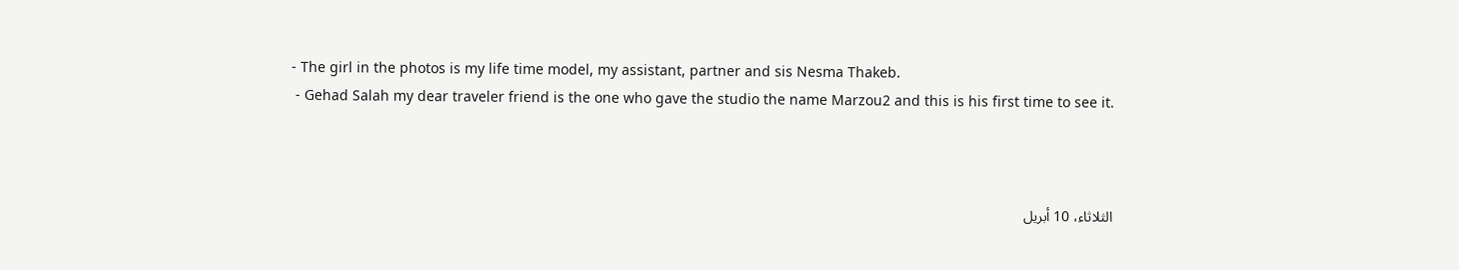- The girl in the photos is my life time model, my assistant, partner and sis Nesma Thakeb.
 - Gehad Salah my dear traveler friend is the one who gave the studio the name Marzou2 and this is his first time to see it.



الثلاثاء، 10 أبريل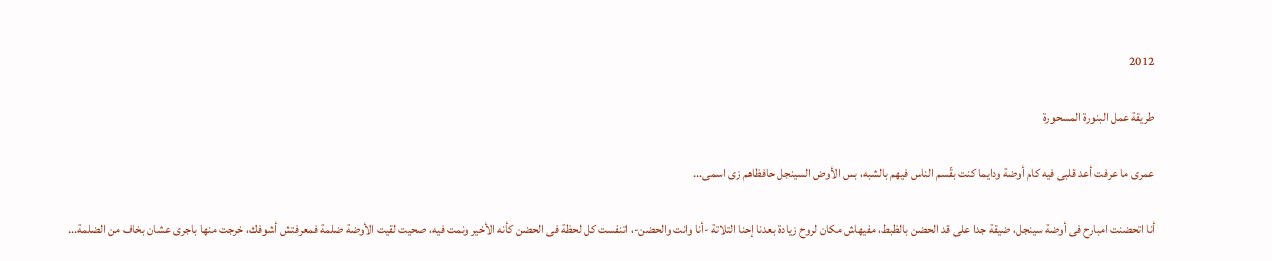2012

طريقة عمل البنورة المسحورة

عمرى ما عرفت أعد قلبى فيه كام أوضة ودايما كنت بقّسم الناس فيهم بالشبه، بس الأوض السينجل حافظاهم زى اسمى...

أنا اتحضنت امبارح فى أوضة سينجل، ضيقة جدا على قد الحضن بالظبط، مفيهاش مكان لروح زيادة بعدنا إحنا التلاتة -أنا وانت والحضن-، اتنفست كل لحظة فى الحضن كأنه الأخير ونمت فيه، صحيت لقيت الأوضة ضلمة فمعرفتش أشوفك، خرجت منها باجرى عشان بخاف من الضلمة...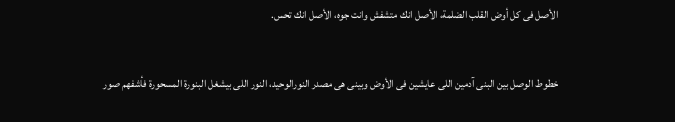الأصل فى كل أوض القلب الضلمة، الأصل انك متشفش وانت جوه، الأصل انك تحس.


خطوط الوصل بين البنى آدمين اللى عايشين فى الأوض وبينى هى مصدر النورالوحيد، النور اللى بيشغل البنورة المسحورة فأشفهم صور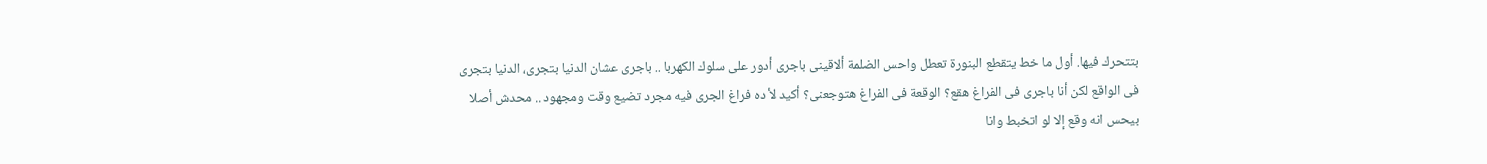بتتحرك فيها. أول ما خط يتقطع البنورة تعطل واحس الضلمة ألاقينى باجرى أدور على سلوك الكهربا .. باجرى عشان الدنيا بتجرى، الدنيا بتجرى فى الواقع لكن أنا باجرى فى الفراغ هقع؟ الوقعة فى الفراغ هتوجعنى؟ أكيد لأ ده فراغ الجرى فيه مجرد تضيع وقت ومجهود .. محدش أصلا بيحس انه وقع إلا لو اتخبط وانا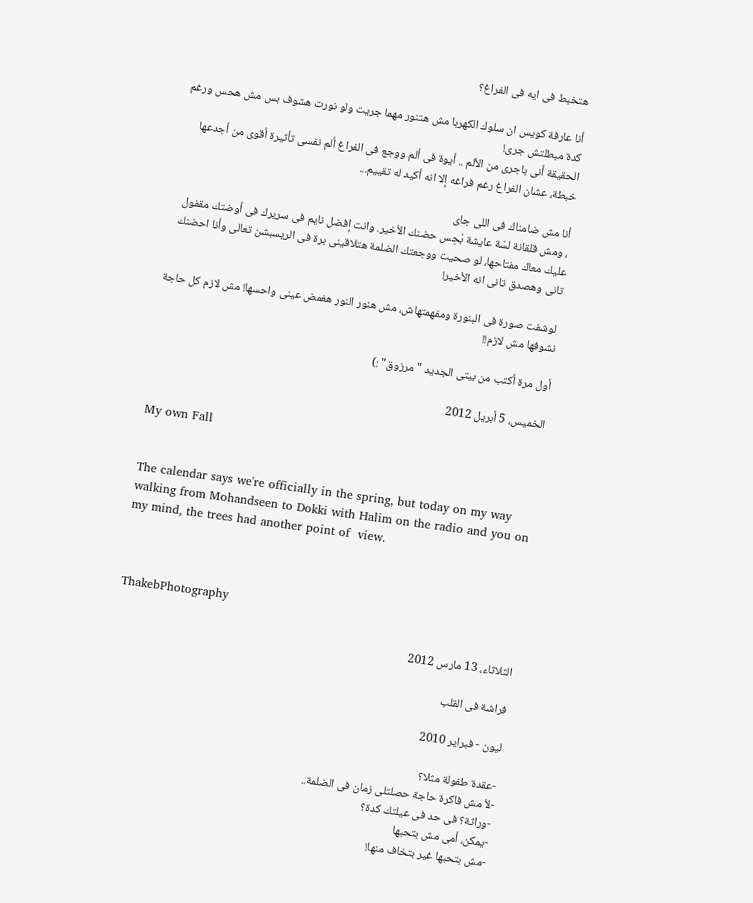هتخبط فى ايه فى الفراغ؟

أنا عارفة كويس ان سلوك الكهربا مش هتنور مهما جريت ولو نورت هشوف بس مش هحس ورغم كدة مبطلتش جرى!
الحقيقة أنى باجرى من الألم .. أيوة فى ألم ووجع فى الفراغ ألم نفسى تأثيرة أقوى من أجدعها خبطة، عشان الفراغ رغم فراغه إلا انه أكيد له تقييم...

أنا مش ضامناك فى اللى جاى
، ومش قلقانة لسّة عايشة بْحِس حضنك الأخير. وانت إفضل نايم فى سريرك فى أوضتك مقفول عليك معاك مفتاحها، لو صحيت ووجعتك الضلمة هتلاقينى برة فى الريسبشن تعالى وأنا احضنك تانى وهصدق تانى انه الأخير!

 لوشفت صورة فى البنورة ومفهمتهاش، مش هنور النور هغمض عينى واحسها! مش لازم كل حاجة نشوفها مش لازم!!

أول مرة أكتب من بيتى الجديد "مرزوق" :)

الخميس، 5 أبريل 2012

My own Fall


The calendar says we're officially in the spring, but today on my way walking from Mohandseen to Dokki with Halim on the radio and you on my mind, the trees had another point of  view.



ThakebPhotography

الثلاثاء، 13 مارس 2012

فراشة فى القلب

ليون - فبراير 2010

-عقدة طفولة مثلا؟
-لأ مش فاكرة حاجة حصلتلى زمان فى الضلمة..
-وراثة؟ فى حد فى عيلتك كدة؟
-يمكن، أمى مش بتحبها
-مش بتحبها غير بتخاف منها!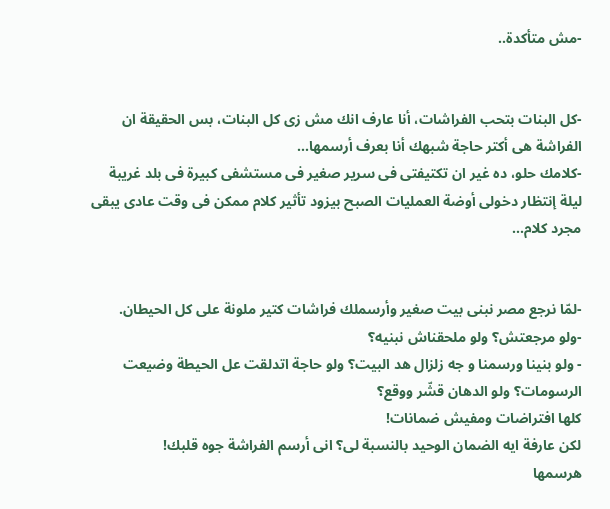-مش متأكدة..


-كل البنات بتحب الفراشات، أنا عارف انك مش زى كل البنات، بس الحقيقة ان الفراشة هى أكتر حاجة شبهك أنا بعرف أرسمها...
-كلامك حلو، ده غير ان تكتيفتى فى سرير صغير فى مستشفى كبيرة فى بلد غريبة ليلة إنتظار دخولى أوضة العمليات الصبح بيزود تأثير كلام ممكن فى وقت عادى يبقى مجرد كلام...


-لمّا نرجع مصر نبنى بيت صغير وأرسملك فراشات كتير ملونة على كل الحيطان.
-ولو مرجعتش؟ ولو ملحقناش نبنيه؟
- ولو بنينا ورسمنا و جه زلزال هد البيت؟ ولو حاجة اتدلقت عل الحيطة وضيعت الرسومات؟ ولو الدهان قشّر ووقع؟
كلها افتراضات ومفيش ضمانات!
لكن عارفة ايه الضمان الوحيد بالنسبة لى؟ انى أرسم الفراشة جوه قلبك!
هرسمها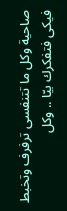صاحية وكل ما تتنفسى ترفرف وتخبط فيكى فتفكرك بيّا .. وكل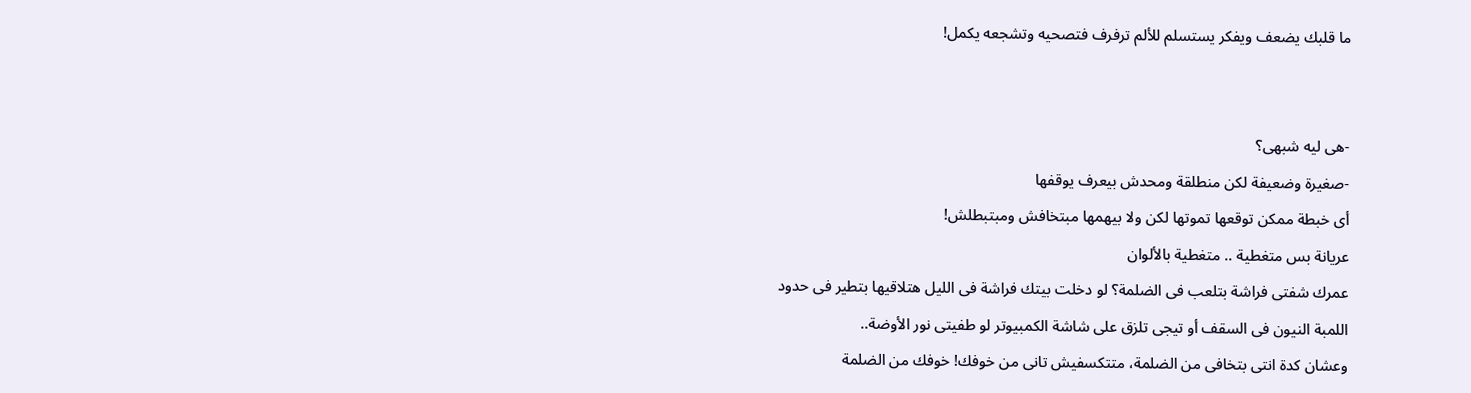ما قلبك يضعف ويفكر يستسلم للألم ترفرف فتصحيه وتشجعه يكمل!


-هى ليه شبهى؟
-صغيرة وضعيفة لكن منطلقة ومحدش بيعرف يوقفها
أى خبطة ممكن توقعها تموتها لكن ولا بيهمها مبتخافش ومبتبطلش!
عريانة بس متغطية .. متغطية بالألوان
عمرك شفتى فراشة بتلعب فى الضلمة؟ لو دخلت بيتك فراشة فى الليل هتلاقيها بتطير فى حدود اللمبة النيون فى السقف أو تيجى تلزق على شاشة الكمبيوتر لو طفيتى نور الأوضة..
وعشان كدة انتى بتخافى من الضلمة، متتكسفيش تانى من خوفك! خوفك من الضلمة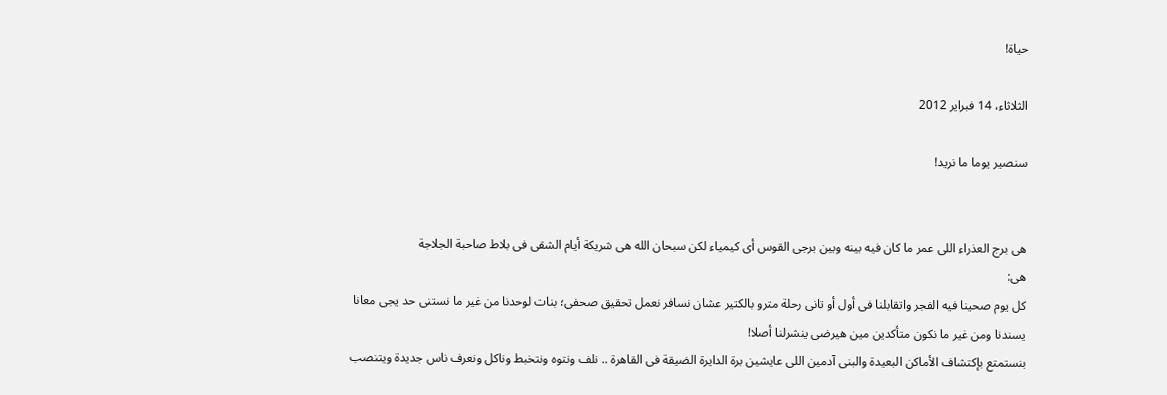حياة!

الثلاثاء، 14 فبراير 2012

سنصير يوما ما نريد!


هى برج العذراء اللى عمر ما كان فيه بينه وبين برجى القوس أى كيمياء لكن سبحان الله هى شريكة أيام الشقى فى بلاط صاحبة الجلاجة
هى:
كل يوم صحينا فيه الفجر واتقابلنا فى أول أو تانى رحلة مترو بالكتير عشان نسافر نعمل تحقيق صحفى؛ بنات لوحدنا من غير ما نستنى حد يجى معانا يسندنا ومن غير ما نكون متأكدين مين هيرضى ينشرلنا أصلا!
بنستمتع بإكتشاف الأماكن البعيدة والبنى آدمين اللى عايشين برة الدايرة الضيقة فى القاهرة .. نلف ونتوه ونتخبط وناكل ونعرف ناس جديدة ويتنصب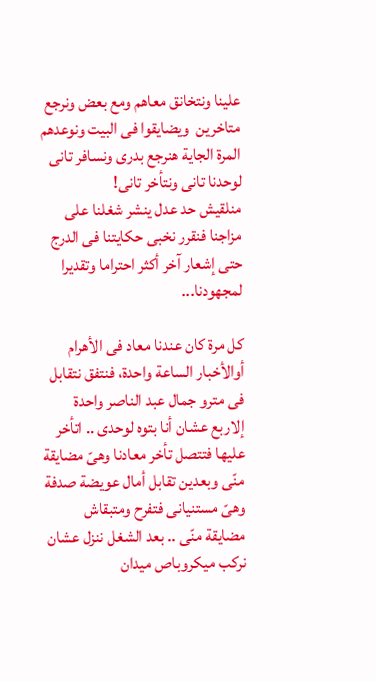علينا ونتخانق معاهم ومع بعض ونرجع متاخرين  ويضايقوا فى البيت ونوعدهم المرة الجاية هنرجع بدرى ونسافر تانى لوحدنا تانى ونتأخر تانى!
منلقيش حد عدل ينشر شغلنا على مزاجنا فنقرر نخبى حكايتنا فى الدرج حتى إشعار آخر أكثر احتراما وتقديرا لمجهودنا...

كل مرة كان عندنا معاد فى الأهرام أوالأخبار الساعة واحدة، فنتفق نتقابل فى مترو جمال عبد الناصر واحدة إلاربع عشان أنا بتوه لوحدى .. اتأخر عليها فتتصل تأخر معادنا وهىّ مضايقة منّى وبعدين تقابل أمال عويضة صدفة وهىّ مستنيانى فتفرح ومتبقاش مضايقة منّى .. بعد الشغل ننزل عشان نركب ميكروباص ميدان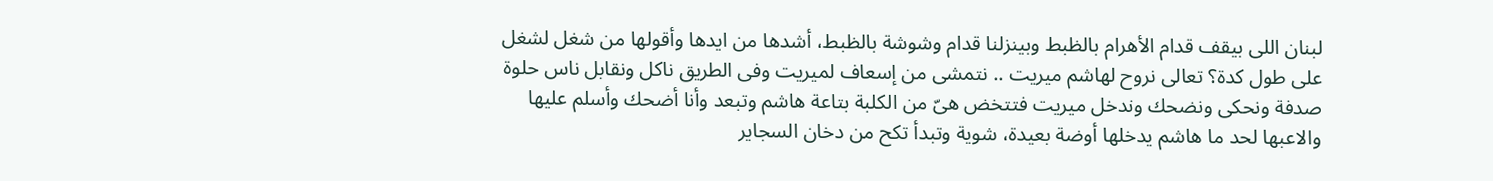لبنان اللى بيقف قدام الأهرام بالظبط وبينزلنا قدام وشوشة بالظبط، أشدها من ايدها وأقولها من شغل لشغل على طول كدة؟ تعالى نروح لهاشم ميريت .. نتمشى من إسعاف لميريت وفى الطريق ناكل ونقابل ناس حلوة صدفة ونحكى ونضحك وندخل ميريت فتتخض هىّ من الكلبة بتاعة هاشم وتبعد وأنا أضحك وأسلم عليها والاعبها لحد ما هاشم يدخلها أوضة بعيدة، شوية وتبدأ تكح من دخان السجاير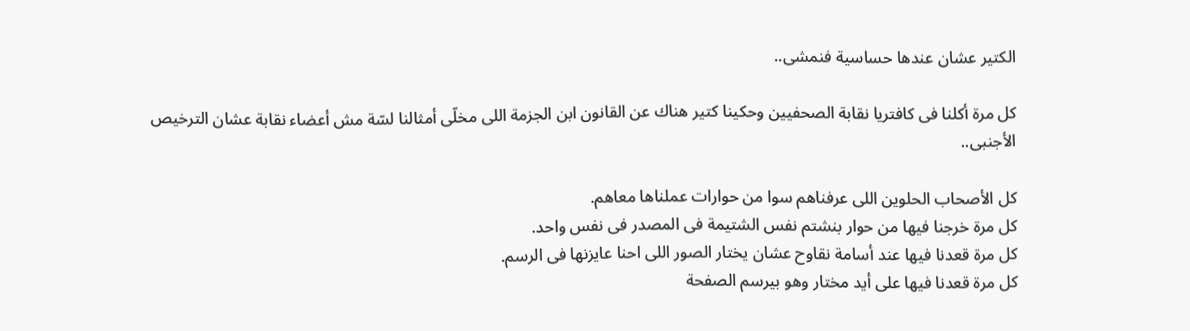الكتير عشان عندها حساسية فنمشى..

كل مرة أكلنا فى كافتريا نقابة الصحفيين وحكينا كتير هناك عن القانون ابن الجزمة اللى مخلّى أمثالنا لسّة مش أعضاء نقابة عشان الترخيص الأجنبى..

كل الأصحاب الحلوين اللى عرفناهم سوا من حوارات عملناها معاهم.
كل مرة خرجنا فيها من حوار بنشتم نفس الشتيمة فى المصدر فى نفس واحد.
كل مرة قعدنا فيها عند أسامة نقاوح عشان يختار الصور اللى احنا عايزنها فى الرسم.
كل مرة قعدنا فيها على أيد مختار وهو بيرسم الصفحة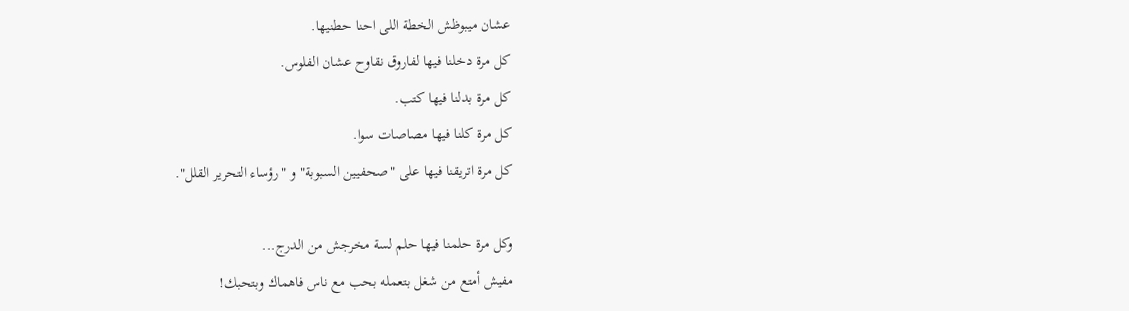عشان ميبوظش الخطة اللى احنا حطنيها.
كل مرة دخلنا فيها لفاروق نقاوح عشان الفلوس.
كل مرة بدلنا فيها كتب.
كل مرة كلنا فيها مصاصات سوا.
كل مرة اتريقنا فيها على "صحفيين السبوبة" و "رؤساء التحرير القلل".

وكل مرة حلمنا فيها حلم لسة مخرجش من الدرج...
مفيش أمتع من شغل بتعمله بحب مع ناس فاهماك وبتحبك!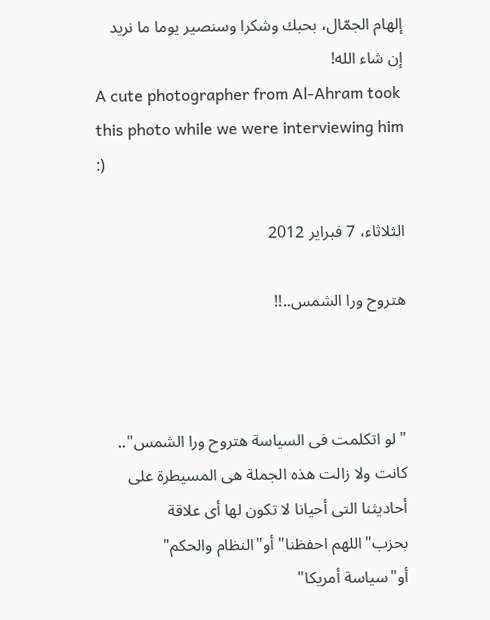إلهام الجمّال، بحبك وشكرا وسنصير يوما ما نريد إن شاء الله!
A cute photographer from Al-Ahram took this photo while we were interviewing him :)

الثلاثاء، 7 فبراير 2012

هتروح ورا الشمس..!!



"لو اتكلمت فى السياسة هتروح ورا الشمس".. كانت ولا زالت هذه الجملة هى المسيطرة على أحاديثنا التى أحيانا لا تكون لها أى علاقة بحزب"اللهم احفظنا" أو"النظام والحكم" أو"سياسة أمريكا"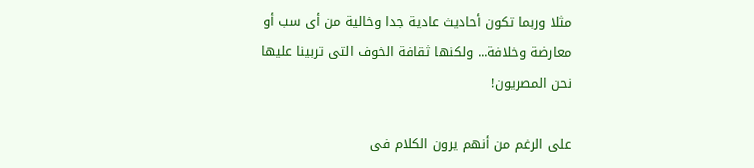مثلا وربما تكون أحاديث عادية جدا وخالية من أى سب أو معارضة وخلافة... ولكنها ثقافة الخوف التى تربينا عليها نحن المصريون!

على الرغم من أنهم يرون الكلام فى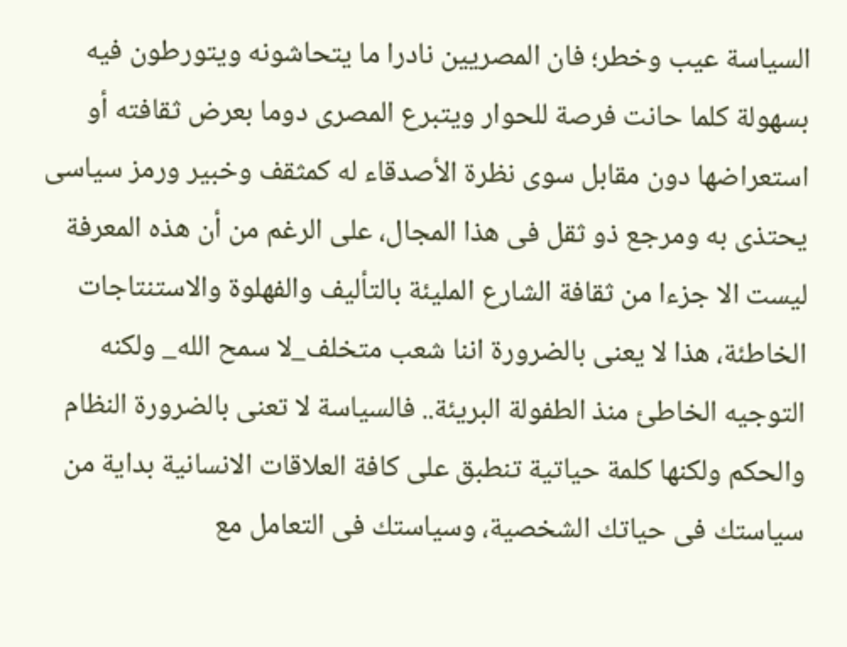السياسة عيب وخطر؛ فان المصريين نادرا ما يتحاشونه ويتورطون فيه بسهولة كلما حانت فرصة للحوار ويتبرع المصرى دوما بعرض ثقافته أو استعراضها دون مقابل سوى نظرة الأصدقاء له كمثقف وخبير ورمز سياسى يحتذى به ومرجع ذو ثقل فى هذا المجال، على الرغم من أن هذه المعرفة ليست الا جزءا من ثقافة الشارع المليئة بالتأليف والفهلوة والاستنتاجات الخاطئة، هذا لا يعنى بالضرورة اننا شعب متخلف_لا سمح الله_ ولكنه التوجيه الخاطئ منذ الطفولة البريئة.. فالسياسة لا تعنى بالضرورة النظام والحكم ولكنها كلمة حياتية تنطبق على كافة العلاقات الانسانية بداية من سياستك فى حياتك الشخصية، وسياستك فى التعامل مع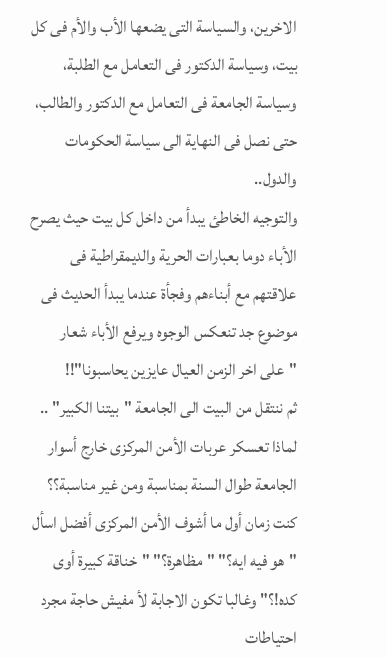الاخرين، والسياسة التى يضعها الأب والأم فى كل بيت، وسياسة الدكتور فى التعامل مع الطلبة، وسياسة الجامعة فى التعامل مع الدكتور والطالب، حتى نصل فى النهاية الى سياسة الحكومات والدول..
والتوجيه الخاطئ يبدأ من داخل كل بيت حيث يصرح الأباء دوما بعبارات الحرية والديمقراطية فى علاقتهم مع أبناءهم وفجأة عندما يبدأ الحديث فى موضوع جد تنعكس الوجوه ويرفع الأباء شعار "على اخر الزمن العيال عايزين يحاسبونا"!!
ثم ننتقل من البيت الى الجامعة "بيتنا الكبير" .. لماذا تعسكر عربات الأمن المركزى خارج أسوار الجامعة طوال السنة بمناسبة ومن غير مناسبة؟؟ كنت زمان أول ما أشوف الأمن المركزى أفضل اسأل "هو فيه ايه؟" "مظاهرة؟" "خناقة كبيرة أوى كده!؟" وغالبا تكون الاجابة لأ مفيش حاجة مجرد احتياطات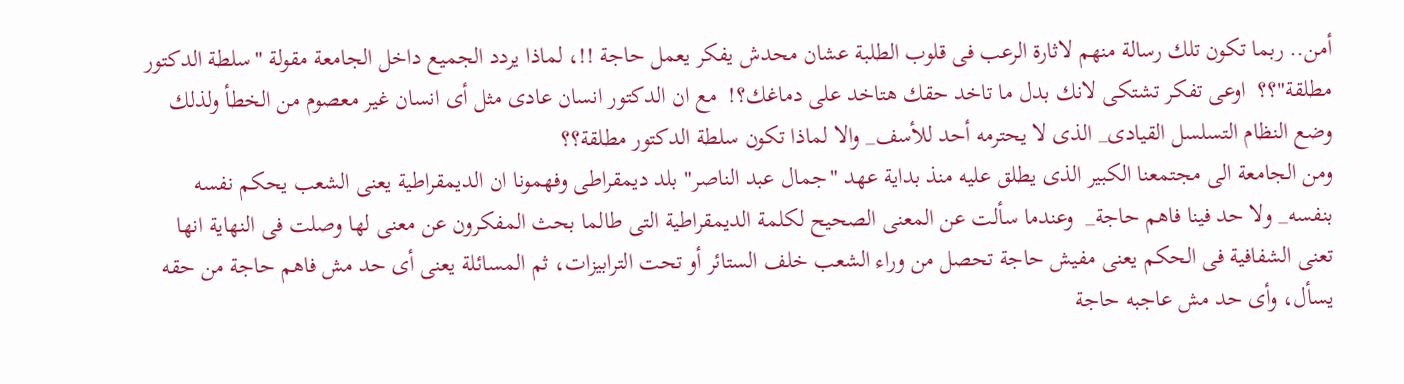أمن.. ربما تكون تلك رسالة منهم لاثارة الرعب فى قلوب الطلبة عشان محدش يفكر يعمل حاجة !!، لماذا يردد الجميع داخل الجامعة مقولة "سلطة الدكتور مطلقة"؟؟  اوعى تفكر تشتكى لانك بدل ما تاخد حقك هتاخد على دماغك؟!  مع ان الدكتور انسان عادى مثل أى انسان غير معصوم من الخطأ ولذلك وضع النظام التسلسل القيادى_ الذى لا يحترمه أحد للأسف_ والا لماذا تكون سلطة الدكتور مطلقة؟؟
ومن الجامعة الى مجتمعنا الكبير الذى يطلق عليه منذ بداية عهد "جمال عبد الناصر" بلد ديمقراطى وفهمونا ان الديمقراطية يعنى الشعب يحكم نفسه بنفسه_ ولا حد فينا فاهم حاجة_  وعندما سألت عن المعنى الصحيح لكلمة الديمقراطية التى طالما بحث المفكرون عن معنى لها وصلت فى النهاية انها تعنى الشفافية فى الحكم يعنى مفيش حاجة تحصل من وراء الشعب خلف الستائر أو تحت الترابيزات، ثم المسائلة يعنى أى حد مش فاهم حاجة من حقه يسأل، وأى حد مش عاجبه حاجة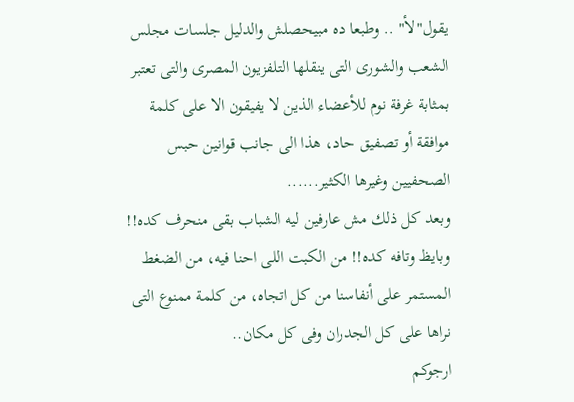يقول"لأ" .. وطبعا ده مبيحصلش والدليل جلسات مجلس الشعب والشورى التى ينقلها التلفزيون المصرى والتى تعتبر بمثابة غرفة نوم للأعضاء الذين لا يفيقون الا على كلمة موافقة أو تصفيق حاد، هذا الى جانب قوانين حبس الصحفيين وغيرها الكثير......
وبعد كل ذلك مش عارفين ليه الشباب بقى منحرف كده!! وبايظ وتافه كده!! من الكبت اللى احنا فيه، من الضغط المستمر على أنفاسنا من كل اتجاه، من كلمة ممنوع التى نراها على كل الجدران وفى كل مكان..
ارجوكم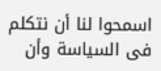اسمحوا لنا أن نتكلم فى السياسة وأن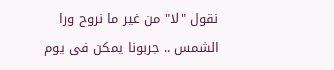نقول "لا" من غير ما نروح ورا الشمس .. جربونا يمكن فى يوم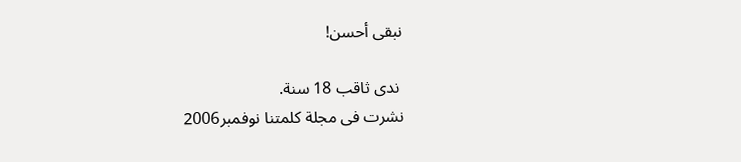نبقى أحسن!

 ندى ثاقب 18 سنة.
نشرت فى مجلة كلمتنا نوفمبر2006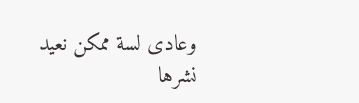وعادى لسة ممكن نعيد نشرها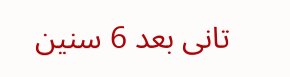تانى بعد 6 سنين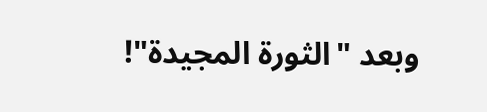وبعد "الثورة المجيدة"!